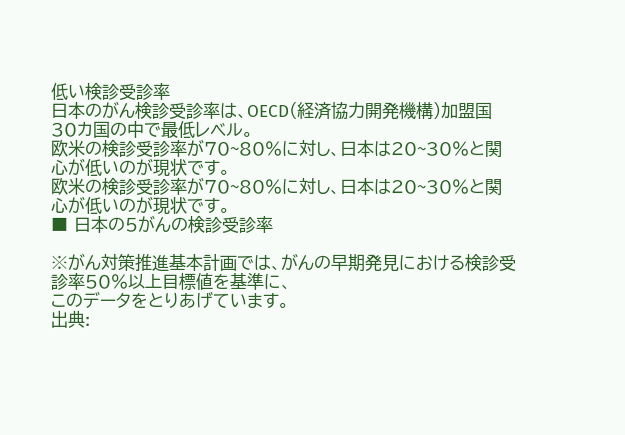低い検診受診率
日本のがん検診受診率は、OECD(経済協力開発機構)加盟国30カ国の中で最低レベル。
欧米の検診受診率が70~80%に対し、日本は20~30%と関心が低いのが現状です。
欧米の検診受診率が70~80%に対し、日本は20~30%と関心が低いのが現状です。
■ 日本の5がんの検診受診率

※がん対策推進基本計画では、がんの早期発見における検診受診率50%以上目標値を基準に、
このデータをとりあげています。
出典: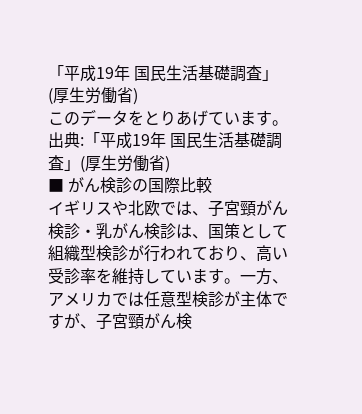「平成19年 国民生活基礎調査」(厚生労働省)
このデータをとりあげています。
出典:「平成19年 国民生活基礎調査」(厚生労働省)
■ がん検診の国際比較
イギリスや北欧では、子宮頸がん検診・乳がん検診は、国策として組織型検診が行われており、高い受診率を維持しています。一方、アメリカでは任意型検診が主体ですが、子宮頸がん検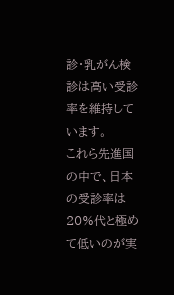診・乳がん検診は高い受診率を維持しています。
これら先進国の中で、日本の受診率は20%代と極めて低いのが実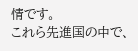情です。
これら先進国の中で、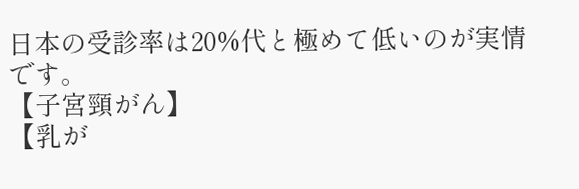日本の受診率は20%代と極めて低いのが実情です。
【子宮頸がん】
【乳が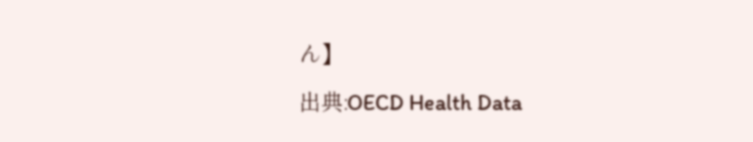ん】

出典:OECD Health Data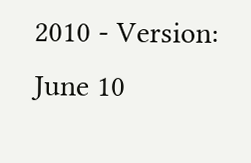2010 - Version: June 10